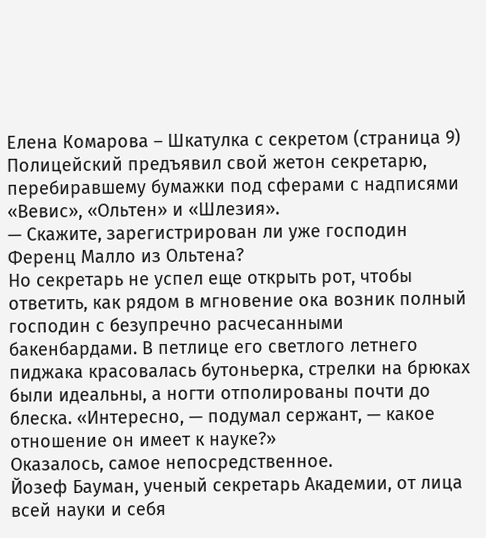Елена Комарова – Шкатулка с секретом (страница 9)
Полицейский предъявил свой жетон секретарю, перебиравшему бумажки под сферами с надписями «Вевис», «Ольтен» и «Шлезия».
— Скажите, зарегистрирован ли уже господин Ференц Малло из Ольтена?
Но секретарь не успел еще открыть рот, чтобы ответить, как рядом в мгновение ока возник полный господин с безупречно расчесанными бакенбардами. В петлице его светлого летнего пиджака красовалась бутоньерка, стрелки на брюках были идеальны, а ногти отполированы почти до блеска. «Интересно, — подумал сержант, — какое отношение он имеет к науке?»
Оказалось, самое непосредственное.
Йозеф Бауман, ученый секретарь Академии, от лица всей науки и себя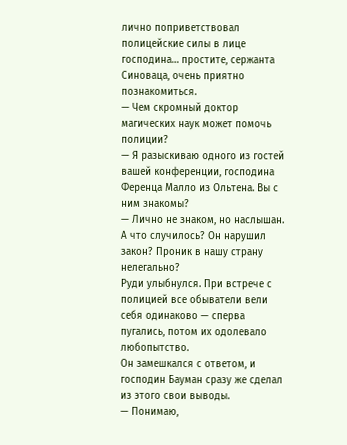лично поприветствовал полицейские силы в лице господина… простите, сержанта Синоваца, очень приятно познакомиться.
— Чем скромный доктор магических наук может помочь полиции?
— Я разыскиваю одного из гостей вашей конференции, господина Ференца Малло из Ольтена. Вы с ним знакомы?
— Лично не знаком, но наслышан. А что случилось? Он нарушил закон? Проник в нашу страну нелегально?
Руди улыбнулся. При встрече с полицией все обыватели вели себя одинаково — сперва пугались, потом их одолевало любопытство.
Он замешкался с ответом, и господин Бауман сразу же сделал из этого свои выводы.
— Понимаю,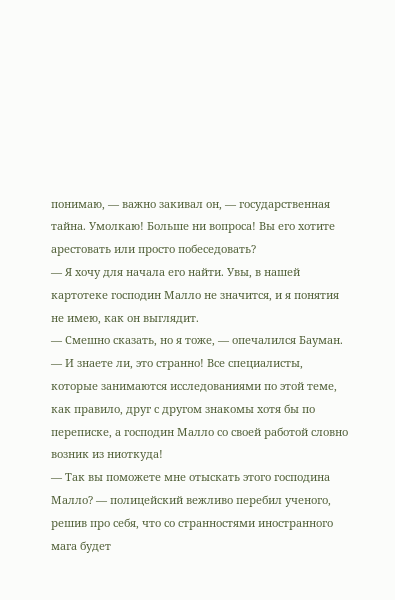понимаю, — важно закивал он, — государственная тайна. Умолкаю! Больше ни вопроса! Вы его хотите арестовать или просто побеседовать?
— Я хочу для начала его найти. Увы, в нашей картотеке господин Малло не значится, и я понятия не имею, как он выглядит.
— Смешно сказать, но я тоже, — опечалился Бауман. — И знаете ли, это странно! Все специалисты, которые занимаются исследованиями по этой теме, как правило, друг с другом знакомы хотя бы по переписке, а господин Малло со своей работой словно возник из ниоткуда!
— Так вы поможете мне отыскать этого господина Малло? — полицейский вежливо перебил ученого, решив про себя, что со странностями иностранного мага будет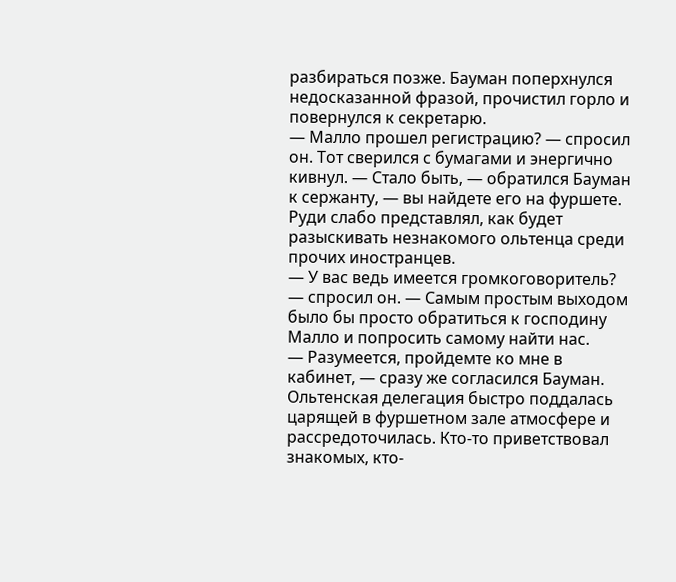разбираться позже. Бауман поперхнулся недосказанной фразой, прочистил горло и повернулся к секретарю.
— Малло прошел регистрацию? — спросил он. Тот сверился с бумагами и энергично кивнул. — Стало быть, — обратился Бауман к сержанту, — вы найдете его на фуршете.
Руди слабо представлял, как будет разыскивать незнакомого ольтенца среди прочих иностранцев.
— У вас ведь имеется громкоговоритель? — спросил он. — Самым простым выходом было бы просто обратиться к господину Малло и попросить самому найти нас.
— Разумеется, пройдемте ко мне в кабинет, — сразу же согласился Бауман.
Ольтенская делегация быстро поддалась царящей в фуршетном зале атмосфере и рассредоточилась. Кто-то приветствовал знакомых, кто-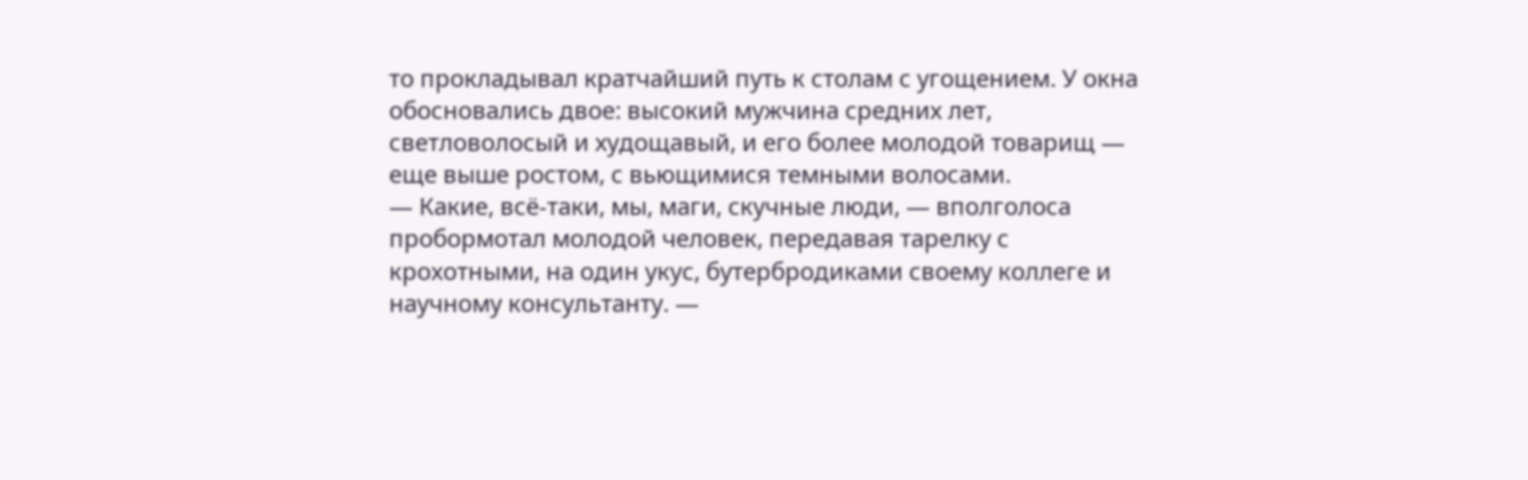то прокладывал кратчайший путь к столам с угощением. У окна обосновались двое: высокий мужчина средних лет, светловолосый и худощавый, и его более молодой товарищ — еще выше ростом, с вьющимися темными волосами.
— Какие, всё-таки, мы, маги, скучные люди, — вполголоса пробормотал молодой человек, передавая тарелку с крохотными, на один укус, бутербродиками своему коллеге и научному консультанту. —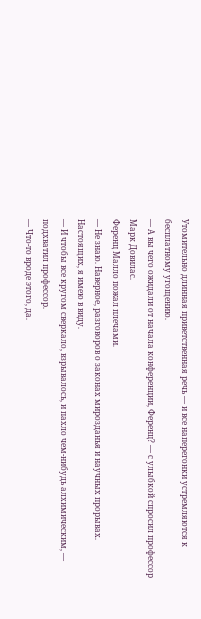Утомительно длинная приветственная речь — и все наперегонки устремляются к бесплатному угощению.
— А вы чего ожидали от начала конференции, Ференц? — с улыбкой спросил профессор Марк Довилас.
Ференц Малло пожал плечами.
— Не знаю. Наверное, разговоров о законах мирозданья и научных прорывах. Настоящих, я имею в виду.
— И чтобы все кругом сверкало, взрывалось, и пахло чем-нибудь алхимическим, — подхватил профессор.
— Что-то вроде этого, да.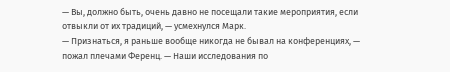— Вы, должно быть, очень давно не посещали такие мероприятия, если отвыкли от их традиций, — усмехнулся Марк.
— Признаться, я раньше вообще никогда не бывал на конференциях, — пожал плечами Ференц. — Наши исследования по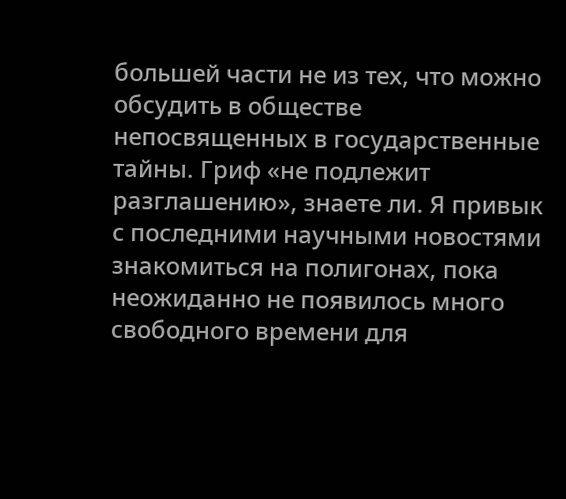большей части не из тех, что можно обсудить в обществе непосвященных в государственные тайны. Гриф «не подлежит разглашению», знаете ли. Я привык с последними научными новостями знакомиться на полигонах, пока неожиданно не появилось много свободного времени для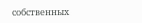собственных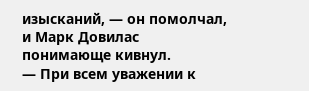изысканий, — он помолчал, и Марк Довилас понимающе кивнул.
— При всем уважении к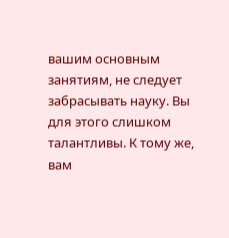вашим основным занятиям, не следует забрасывать науку. Вы для этого слишком талантливы. К тому же, вам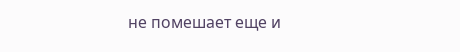не помешает еще и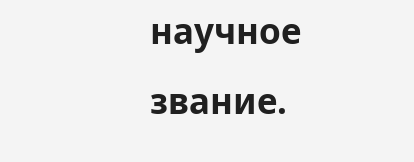научное звание.